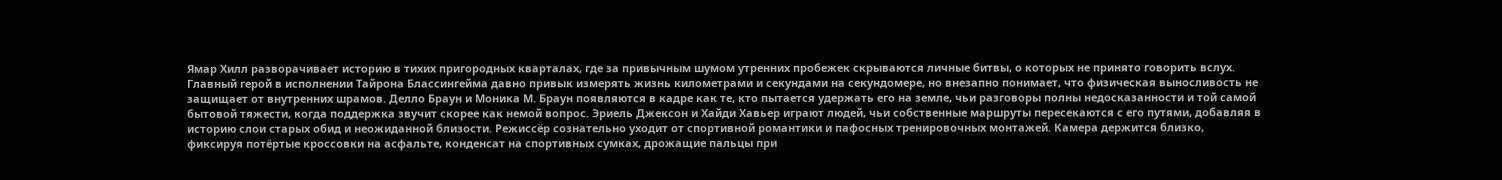Ямар Хилл разворачивает историю в тихих пригородных кварталах, где за привычным шумом утренних пробежек скрываются личные битвы, о которых не принято говорить вслух. Главный герой в исполнении Тайрона Блассингейма давно привык измерять жизнь километрами и секундами на секундомере, но внезапно понимает, что физическая выносливость не защищает от внутренних шрамов. Делло Браун и Моника М. Браун появляются в кадре как те, кто пытается удержать его на земле, чьи разговоры полны недосказанности и той самой бытовой тяжести, когда поддержка звучит скорее как немой вопрос. Эриель Джексон и Хайди Хавьер играют людей, чьи собственные маршруты пересекаются с его путями, добавляя в историю слои старых обид и неожиданной близости. Режиссёр сознательно уходит от спортивной романтики и пафосных тренировочных монтажей. Камера держится близко, фиксируя потёртые кроссовки на асфальте, конденсат на спортивных сумках, дрожащие пальцы при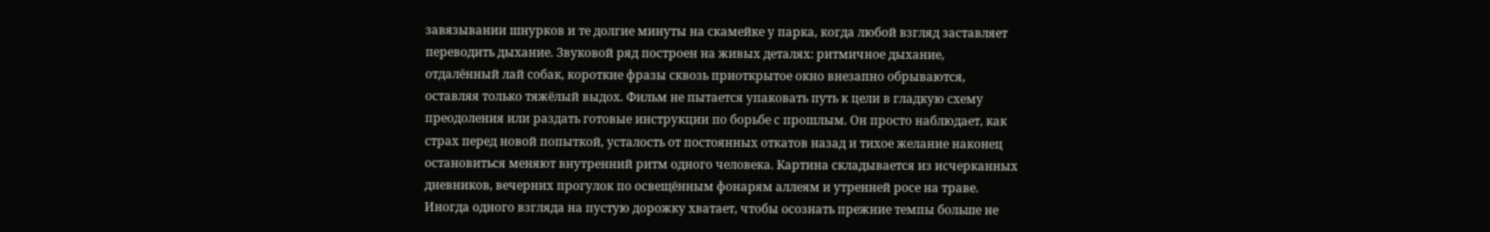завязывании шнурков и те долгие минуты на скамейке у парка, когда любой взгляд заставляет переводить дыхание. Звуковой ряд построен на живых деталях: ритмичное дыхание, отдалённый лай собак, короткие фразы сквозь приоткрытое окно внезапно обрываются, оставляя только тяжёлый выдох. Фильм не пытается упаковать путь к цели в гладкую схему преодоления или раздать готовые инструкции по борьбе с прошлым. Он просто наблюдает, как страх перед новой попыткой, усталость от постоянных откатов назад и тихое желание наконец остановиться меняют внутренний ритм одного человека. Картина складывается из исчерканных дневников, вечерних прогулок по освещённым фонарям аллеям и утренней росе на траве. Иногда одного взгляда на пустую дорожку хватает, чтобы осознать прежние темпы больше не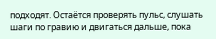подходят. Остаётся проверять пульс, слушать шаги по гравию и двигаться дальше, пока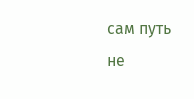сам путь не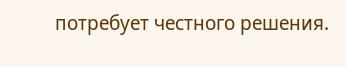потребует честного решения.